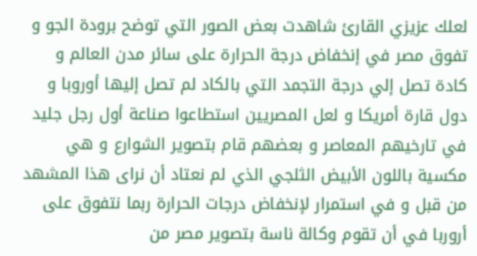لعلك عزيزي القارئ شاهدت بعض الصور التي توضح برودة الجو و تفوق مصر في إنخفاض درجة الحرارة على سائر مدن العالم و كادة تصل إلي درجة التجمد التي بالكاد لم تصل إليها أوروبا و دول قارة أمريكا و لعل المصريين استطاعوا صناعة أول رجل جليد في تارخيهم المعاصر و بعضهم قام بتصوير الشوارع و هي مكسية باللون الأبيض الثلجي الذي لم نعتاد أن نراى هذا المشهد من قبل و في استمرار لإنخفاض درجات الحرارة ربما نتفوق على أروربا في أن تقوم وكالة ناسة بتصوير مصر من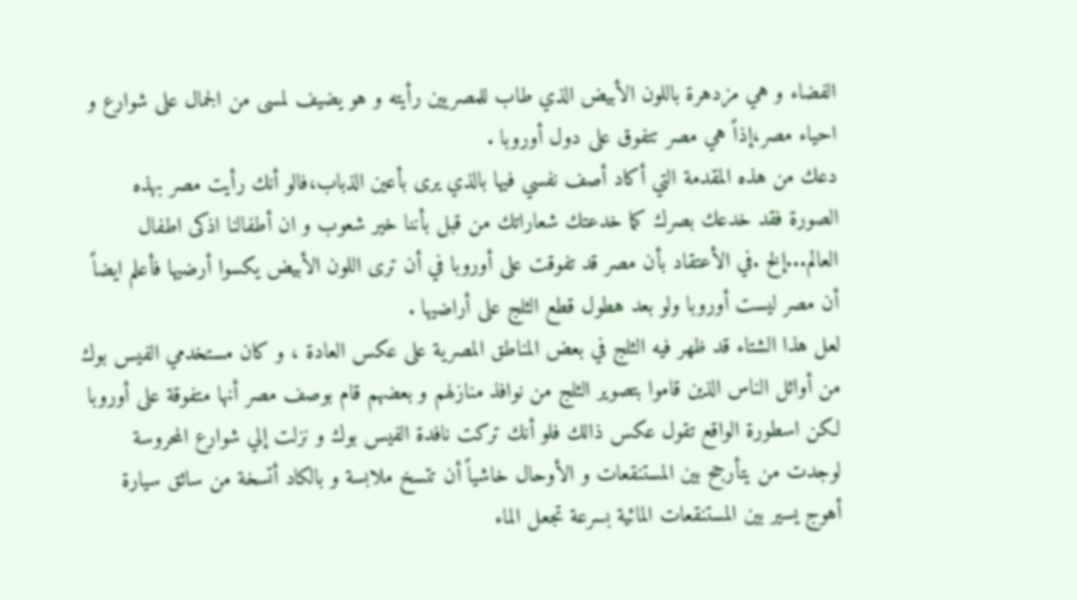الفضاء و هي مزدهرة باللون الأبيض الذي طاب للمصريين رأيته و هو يضيف لمسى من الجمال على شوارع و احياء مصر،إذاً هي مصر تتفوق على دول أوروبا .
دعك من هذه المقدمة التي أكاد أصف نفسي فيها بالذي يرى بأعين الذباب،فالو أنك رأيت مصر بهذه الصورة فقد خدعك بصرك كما خدعتك شعاراتك من قبل بأننا خير شعوب و ان أطفالنا اذكى اطفال العالم...إلخ .في الأعتقاد بأن مصر قد تفوقت على أوروبا في أن ترى اللون الأبيض يكسوا أرضيها فأعلم ايضاً أن مصر ليست أوروبا ولو بعد هطول قطع الثلج على أراضيها .
لعل هذا الشتاء قد ظهر فيه الثلج في بعض المناطق المصرية على عكس العادة ، و كان مستخدمي الفيس بوك من أوائل الناس الذين قاموا بتصوير الثلج من نوافذ منازلهم و بعضهم قام بوصف مصر أنها متفوقة على أوروبا لكن اسطورة الواقع تقول عكس ذالك فلو أنك تركت نافدة الفيس بوك و نزلت إلي شوارع المحروسة لوجدت من يتأرجح بين المستنقعات و الأوحال خاشياً أن تتسخ ملابسة و بالكاد أتسخة من سائق سيارة أهوج يسير بين المستنقعات المائية بسرعة تجعل الماء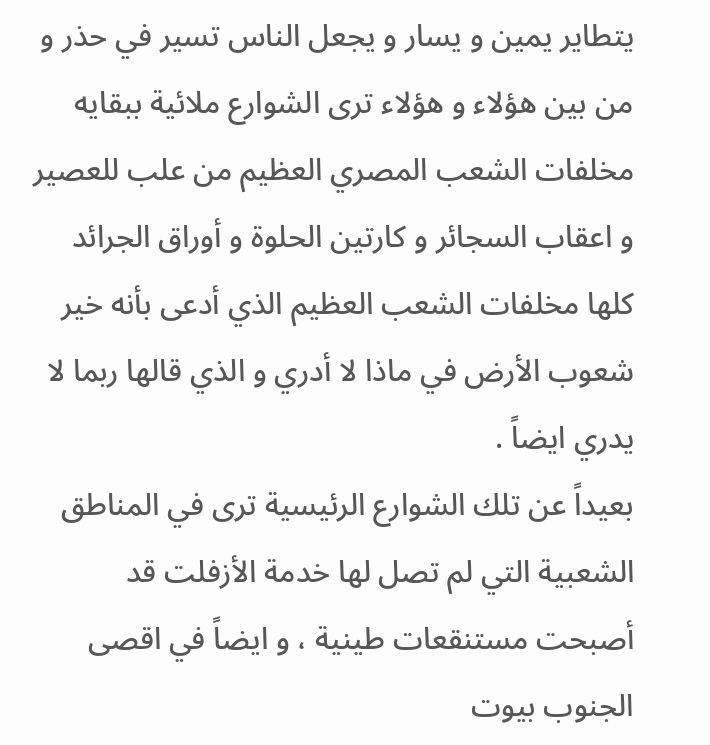يتطاير يمين و يسار و يجعل الناس تسير في حذر و من بين هؤلاء و هؤلاء ترى الشوارع ملائية ببقايه مخلفات الشعب المصري العظيم من علب للعصير و اعقاب السجائر و كارتين الحلوة و أوراق الجرائد كلها مخلفات الشعب العظيم الذي أدعى بأنه خير شعوب الأرض في ماذا لا أدري و الذي قالها ربما لا يدري ايضاً .
بعيداً عن تلك الشوارع الرئيسية ترى في المناطق الشعبية التي لم تصل لها خدمة الأزفلت قد أصبحت مستنقعات طينية ، و ايضاً في اقصى الجنوب بيوت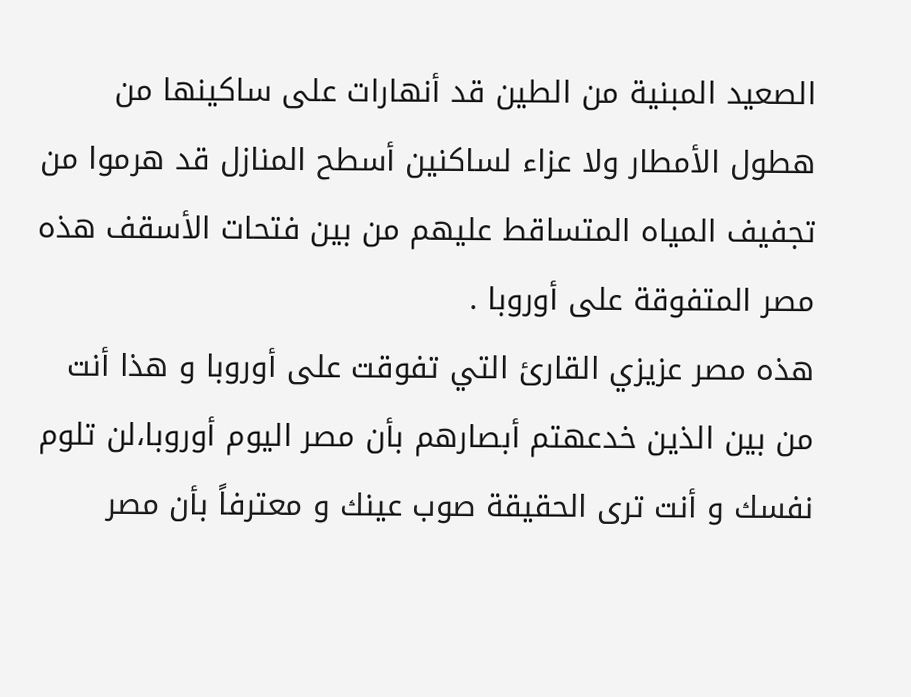الصعيد المبنية من الطين قد أنهارات على ساكينها من هطول الأمطار ولا عزاء لساكنين أسطح المنازل قد هرموا من تجفيف المياه المتساقط عليهم من بين فتحات الأسقف هذه مصر المتفوقة على أوروبا .
هذه مصر عزيزي القارئ التي تفوقت على أوروبا و هذا أنت من بين الذين خدعهتم أبصارهم بأن مصر اليوم أوروبا،لن تلوم نفسك و أنت ترى الحقيقة صوب عينك و معترفاً بأن مصر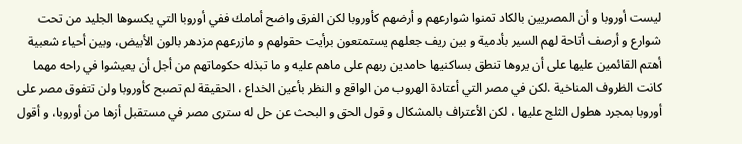ليست أوروبا و أن المصريين بالكاد تمنوا شوارعهم و أرضهم كأوروبا لكن الفرق واضح أمامك ففي أوروبا التي يكسوها الجليد من تحت شوارع و أرصف أتاحة لهم السير بأدمية و بين ريف جعلهم يستمتعون برأيت حقولهم و مازرعهم مزدهر بالون الأبيض، وبين أحياء شعبية أهتم القائمين عليها على أن يروها تنطق بساكنيها حامدين ربهم على ماهم عليه و ما تبذله حكوماتهم من أجل أن يعيشوا في راحه مهما كانت الظروف المناخية .لكن في مصر التي أعتادة الهروب من الواقع و النظر بأعين الخداع ، الحقيقة لم تصبح كأوروبا ولن تتفوق مصر على أوروبا بمجرد هطول الثلج عليها ، لكن الأعتراف بالمشكال و قول الحق و البحث عن حل له سترى مصر في مستقبل أزها من أوروبا، و أقول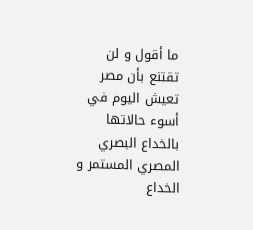ما أقول و لن تقتنع بأن مصر تعيش اليوم في أسوء حالاتها بالخداع البصري المصري المستمر و الخداع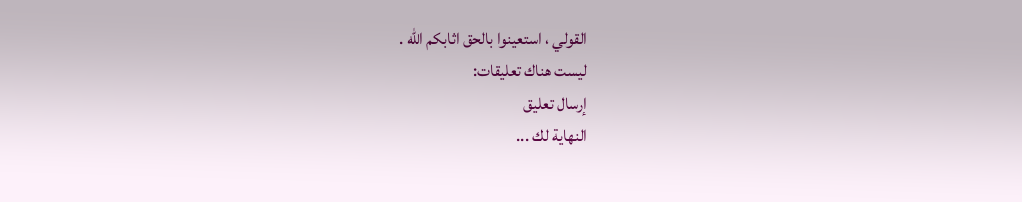القولي ، استعينوا بالحق اثابكم الله .
ليست هناك تعليقات:
إرسال تعليق
النهاية لك ...